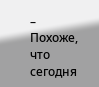– Похоже, что сегодня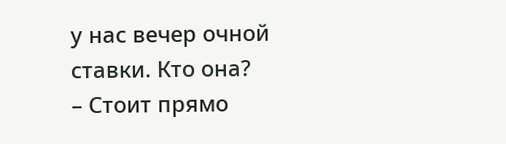у нас вечер очной ставки. Кто она?
– Стоит прямо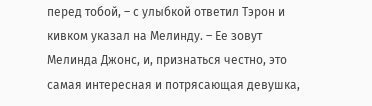перед тобой, – с улыбкой ответил Тэрон и кивком указал на Мелинду. – Ее зовут Мелинда Джонс, и, признаться честно, это самая интересная и потрясающая девушка,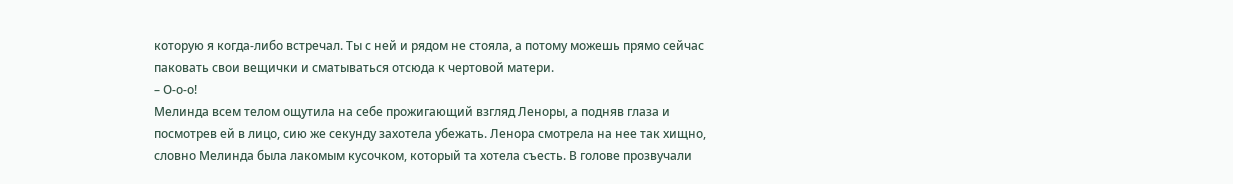которую я когда-либо встречал. Ты с ней и рядом не стояла, а потому можешь прямо сейчас паковать свои вещички и сматываться отсюда к чертовой матери.
– О-о-о!
Мелинда всем телом ощутила на себе прожигающий взгляд Леноры, а подняв глаза и посмотрев ей в лицо, сию же секунду захотела убежать. Ленора смотрела на нее так хищно, словно Мелинда была лакомым кусочком, который та хотела съесть. В голове прозвучали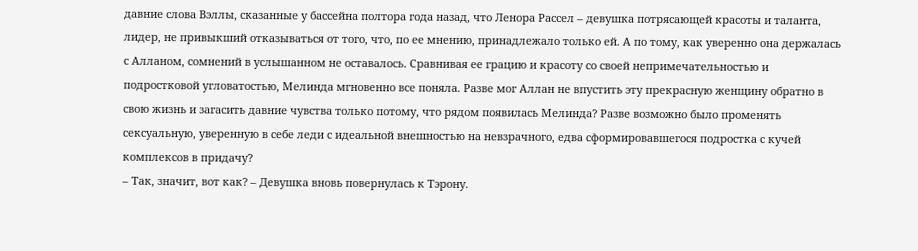давние слова Вэллы, сказанные у бассейна полтора года назад, что Ленора Рассел – девушка потрясающей красоты и таланта, лидер, не привыкший отказываться от того, что, по ее мнению, принадлежало только ей. А по тому, как уверенно она держалась с Алланом, сомнений в услышанном не оставалось. Сравнивая ее грацию и красоту со своей непримечательностью и подростковой угловатостью, Мелинда мгновенно все поняла. Разве мог Аллан не впустить эту прекрасную женщину обратно в свою жизнь и загасить давние чувства только потому, что рядом появилась Мелинда? Разве возможно было променять сексуальную, уверенную в себе леди с идеальной внешностью на невзрачного, едва сформировавшегося подростка с кучей комплексов в придачу?
– Так, значит, вот как? – Девушка вновь повернулась к Тэрону.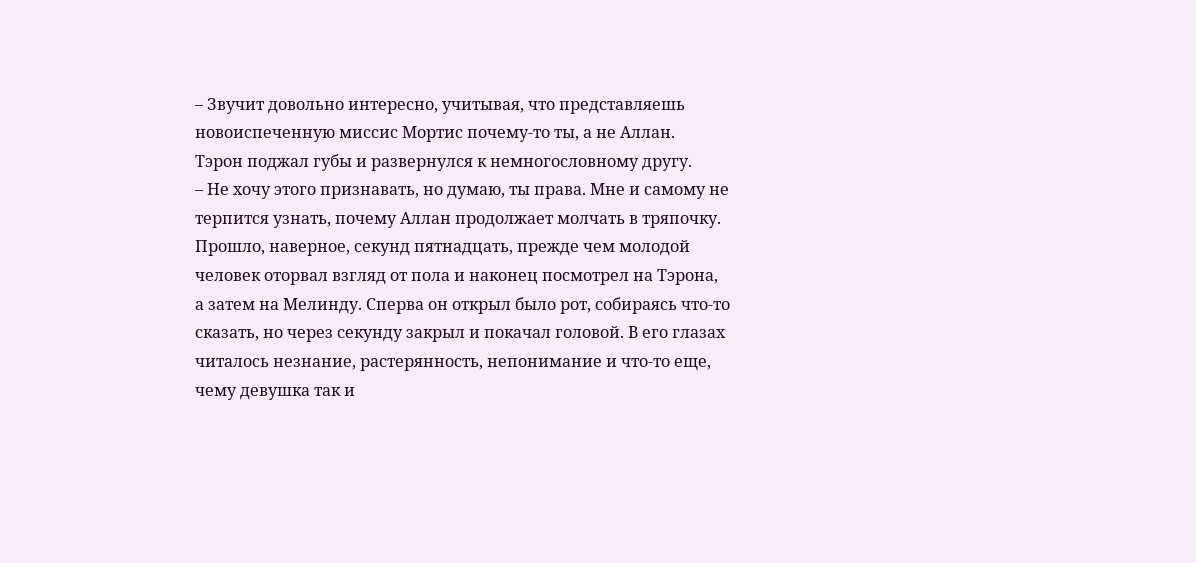– Звучит довольно интересно, учитывая, что представляешь новоиспеченную миссис Мортис почему-то ты, а не Аллан.
Тэрон поджал губы и развернулся к немногословному другу.
– Не хочу этого признавать, но думаю, ты права. Мне и самому не терпится узнать, почему Аллан продолжает молчать в тряпочку.
Прошло, наверное, секунд пятнадцать, прежде чем молодой человек оторвал взгляд от пола и наконец посмотрел на Тэрона, а затем на Мелинду. Сперва он открыл было рот, собираясь что-то сказать, но через секунду закрыл и покачал головой. В его глазах читалось незнание, растерянность, непонимание и что-то еще, чему девушка так и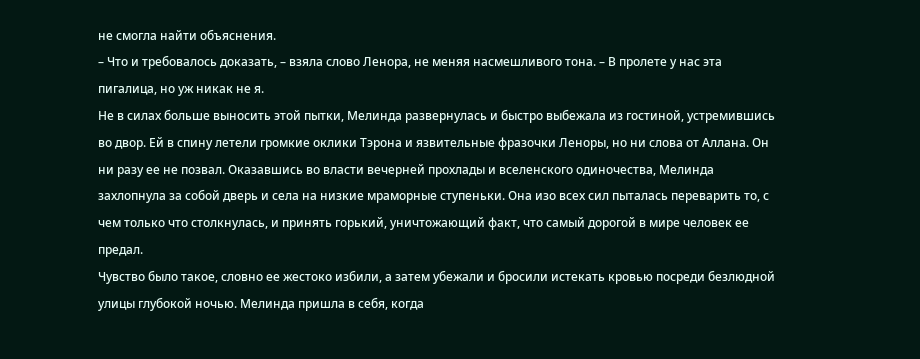не смогла найти объяснения.
– Что и требовалось доказать, – взяла слово Ленора, не меняя насмешливого тона. – В пролете у нас эта пигалица, но уж никак не я.
Не в силах больше выносить этой пытки, Мелинда развернулась и быстро выбежала из гостиной, устремившись во двор. Ей в спину летели громкие оклики Тэрона и язвительные фразочки Леноры, но ни слова от Аллана. Он ни разу ее не позвал. Оказавшись во власти вечерней прохлады и вселенского одиночества, Мелинда захлопнула за собой дверь и села на низкие мраморные ступеньки. Она изо всех сил пыталась переварить то, с чем только что столкнулась, и принять горький, уничтожающий факт, что самый дорогой в мире человек ее предал.
Чувство было такое, словно ее жестоко избили, а затем убежали и бросили истекать кровью посреди безлюдной улицы глубокой ночью. Мелинда пришла в себя, когда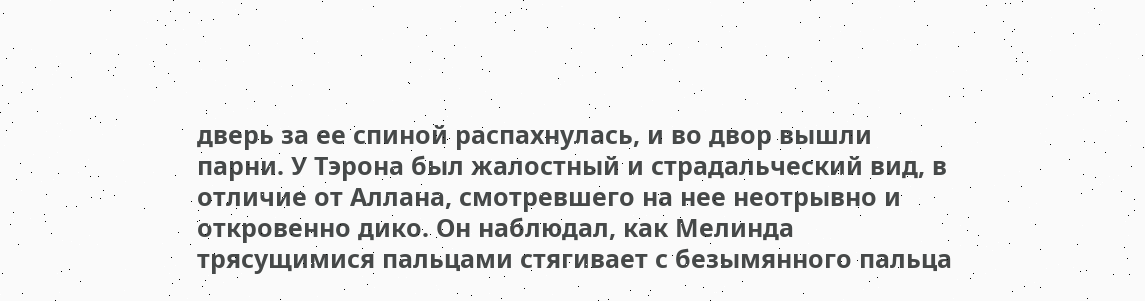дверь за ее спиной распахнулась, и во двор вышли парни. У Тэрона был жалостный и страдальческий вид, в отличие от Аллана, смотревшего на нее неотрывно и откровенно дико. Он наблюдал, как Мелинда трясущимися пальцами стягивает с безымянного пальца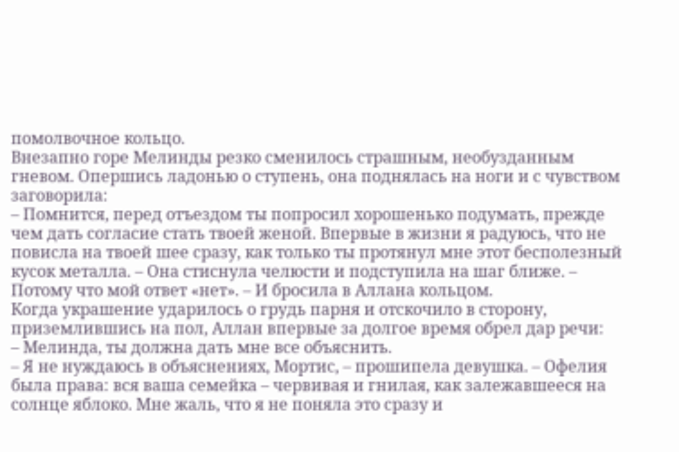помолвочное кольцо.
Внезапно горе Мелинды резко сменилось страшным, необузданным гневом. Опершись ладонью о ступень, она поднялась на ноги и с чувством заговорила:
– Помнится, перед отъездом ты попросил хорошенько подумать, прежде чем дать согласие стать твоей женой. Впервые в жизни я радуюсь, что не повисла на твоей шее сразу, как только ты протянул мне этот бесполезный кусок металла. – Она стиснула челюсти и подступила на шаг ближе. – Потому что мой ответ «нет». – И бросила в Аллана кольцом.
Когда украшение ударилось о грудь парня и отскочило в сторону, приземлившись на пол, Аллан впервые за долгое время обрел дар речи:
– Мелинда, ты должна дать мне все объяснить.
– Я не нуждаюсь в объяснениях, Мортис, – прошипела девушка. – Офелия была права: вся ваша семейка – червивая и гнилая, как залежавшееся на солнце яблоко. Мне жаль, что я не поняла это сразу и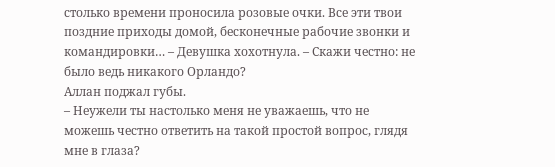столько времени проносила розовые очки. Все эти твои поздние приходы домой, бесконечные рабочие звонки и командировки… – Девушка хохотнула. – Скажи честно: не было ведь никакого Орландо?
Аллан поджал губы.
– Неужели ты настолько меня не уважаешь, что не можешь честно ответить на такой простой вопрос, глядя мне в глаза?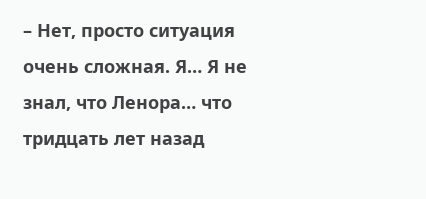– Нет, просто ситуация очень сложная. Я… Я не знал, что Ленора… что тридцать лет назад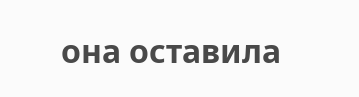она оставила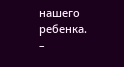нашего ребенка.
–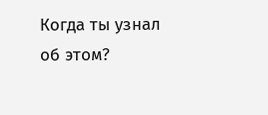Когда ты узнал об этом?